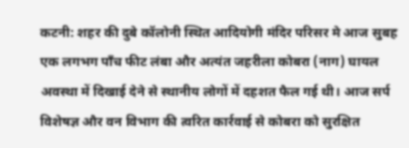कटनी: शहर की दुबे कॉलोनी स्थित आदियोगी मंदिर परिसर मे आज सुबह एक लगभग पाँच फीट लंबा और अत्यंत जहरीला कोबरा (नाग) घायल अवस्था में दिखाई देने से स्थानीय लोगों में दहशत फैल गई थी। आज सर्प विशेषज्ञ और वन विभाग की त्वरित कार्रवाई से कोबरा को सुरक्षित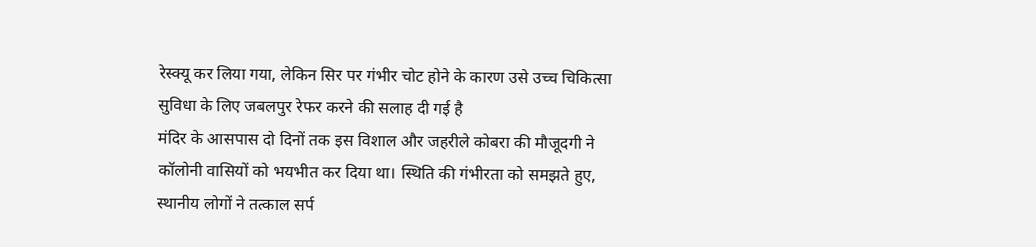रेस्क्यू कर लिया गया, लेकिन सिर पर गंभीर चोट होने के कारण उसे उच्च चिकित्सा सुविधा के लिए जबलपुर रेफर करने की सलाह दी गई है
मंदिर के आसपास दो दिनों तक इस विशाल और जहरीले कोबरा की मौजूदगी ने कॉलोनी वासियों को भयभीत कर दिया था। स्थिति की गंभीरता को समझते हुए, स्थानीय लोगों ने तत्काल सर्प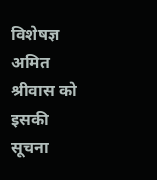विशेषज्ञ अमित श्रीवास को इसकी सूचना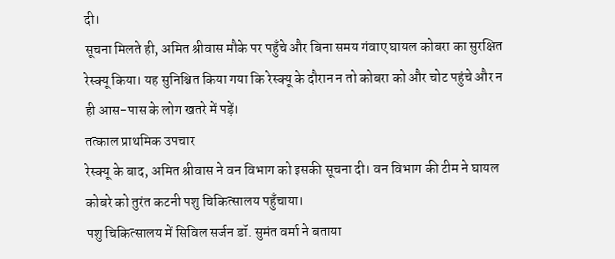दी।
सूचना मिलते ही, अमित श्रीवास मौके पर पहुँचे और बिना समय गंवाए घायल कोबरा का सुरक्षित रेस्क्यू किया। यह सुनिश्चित किया गया कि रेस्क्यू के दौरान न तो कोबरा को और चोट पहुंचे और न ही आस-पास के लोग खतरे में पड़ें।
तत्काल प्राथमिक उपचार
रेस्क्यू के बाद, अमित श्रीवास ने वन विभाग को इसकी सूचना दी। वन विभाग की टीम ने घायल कोबरे को तुरंत कटनी पशु चिकित्सालय पहुँचाया।
पशु चिकित्सालय में सिविल सर्जन डॉ. सुमंत वर्मा ने बताया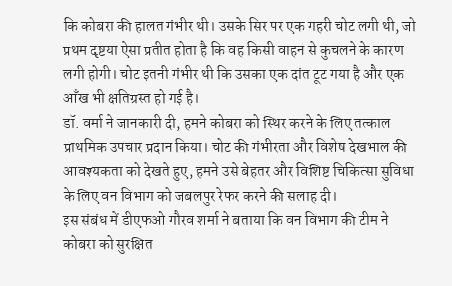कि कोबरा की हालत गंभीर थी। उसके सिर पर एक गहरी चोट लगी थी, जो प्रथम दृष्टया ऐसा प्रतीत होता है कि वह किसी वाहन से कुचलने के कारण लगी होगी। चोट इतनी गंभीर थी कि उसका एक दांत टूट गया है और एक आँख भी क्षतिग्रस्त हो गई है।
डॉ. वर्मा ने जानकारी दी, हमने कोबरा को स्थिर करने के लिए तत्काल प्राथमिक उपचार प्रदान किया। चोट की गंभीरता और विशेष देखभाल की आवश्यकता को देखते हुए, हमने उसे बेहतर और विशिष्ट चिकित्सा सुविधा के लिए वन विभाग को जबलपुर रेफर करने की सलाह दी।
इस संबंध में डीएफओ गौरव शर्मा ने बताया कि वन विभाग की टीम ने कोबरा को सुरक्षित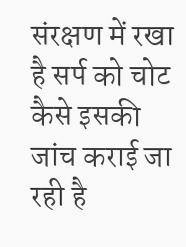संरक्षण में रखा है सर्प को चोट कैसे इसकी जांच कराई जा रही है